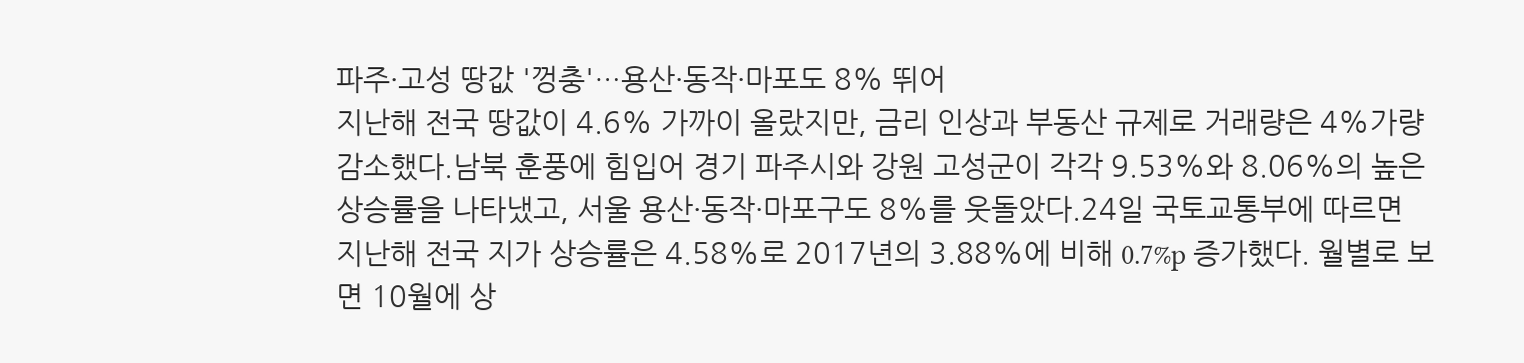파주·고성 땅값 '껑충'…용산·동작·마포도 8% 뛰어
지난해 전국 땅값이 4.6% 가까이 올랐지만, 금리 인상과 부동산 규제로 거래량은 4%가량 감소했다.남북 훈풍에 힘입어 경기 파주시와 강원 고성군이 각각 9.53%와 8.06%의 높은 상승률을 나타냈고, 서울 용산·동작·마포구도 8%를 웃돌았다.24일 국토교통부에 따르면 지난해 전국 지가 상승률은 4.58%로 2017년의 3.88%에 비해 0.7%p 증가했다. 월별로 보면 10월에 상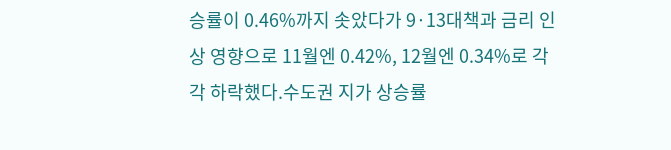승률이 0.46%까지 솟았다가 9·13대책과 금리 인상 영향으로 11월엔 0.42%, 12월엔 0.34%로 각각 하락했다.수도권 지가 상승률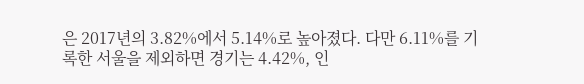은 2017년의 3.82%에서 5.14%로 높아졌다. 다만 6.11%를 기록한 서울을 제외하면 경기는 4.42%, 인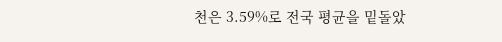천은 3.59%로 전국 평균을 밑돌았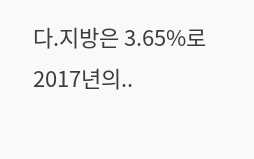다.지방은 3.65%로 2017년의..